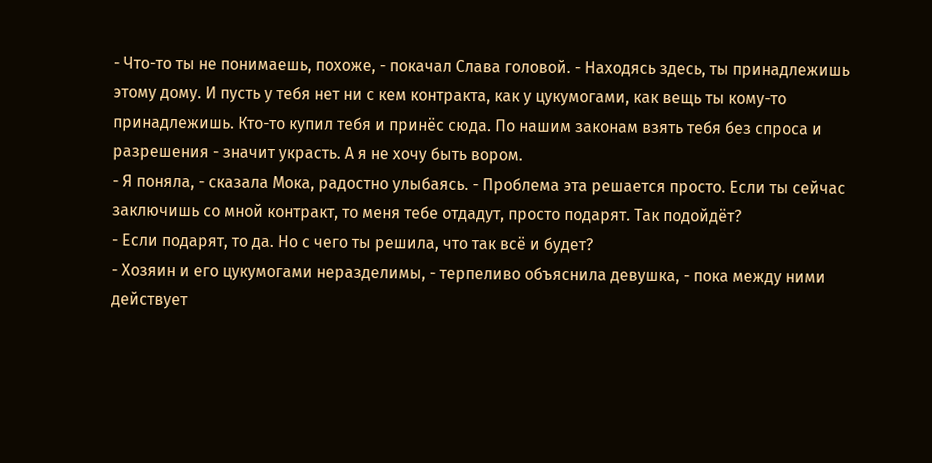- Что-то ты не понимаешь, похоже, - покачал Слава головой. - Находясь здесь, ты принадлежишь этому дому. И пусть у тебя нет ни с кем контракта, как у цукумогами, как вещь ты кому-то принадлежишь. Кто-то купил тебя и принёс сюда. По нашим законам взять тебя без спроса и разрешения - значит украсть. А я не хочу быть вором.
- Я поняла, - сказала Мока, радостно улыбаясь. - Проблема эта решается просто. Если ты сейчас заключишь со мной контракт, то меня тебе отдадут, просто подарят. Так подойдёт?
- Если подарят, то да. Но с чего ты решила, что так всё и будет?
- Хозяин и его цукумогами неразделимы, - терпеливо объяснила девушка, - пока между ними действует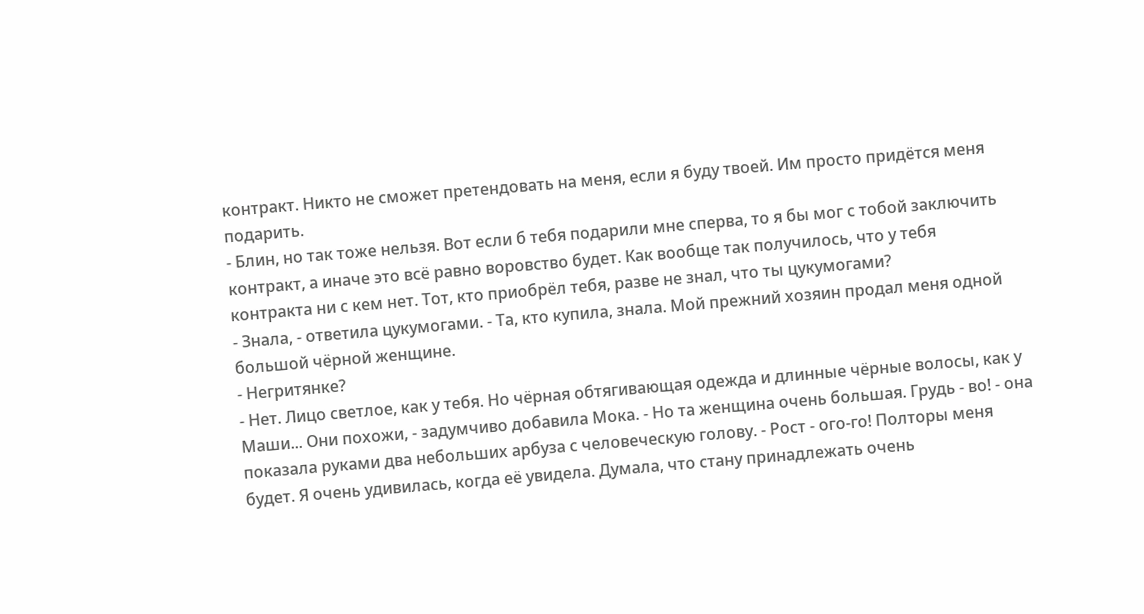контракт. Никто не сможет претендовать на меня, если я буду твоей. Им просто придётся меня подарить.
- Блин, но так тоже нельзя. Вот если б тебя подарили мне сперва, то я бы мог с тобой заключить контракт, а иначе это всё равно воровство будет. Как вообще так получилось, что у тебя контракта ни с кем нет. Тот, кто приобрёл тебя, разве не знал, что ты цукумогами?
- Знала, - ответила цукумогами. - Та, кто купила, знала. Мой прежний хозяин продал меня одной большой чёрной женщине.
- Негритянке?
- Нет. Лицо светлое, как у тебя. Но чёрная обтягивающая одежда и длинные чёрные волосы, как у Маши... Они похожи, - задумчиво добавила Мока. - Но та женщина очень большая. Грудь - во! - она показала руками два небольших арбуза с человеческую голову. - Рост - ого-го! Полторы меня будет. Я очень удивилась, когда её увидела. Думала, что стану принадлежать очень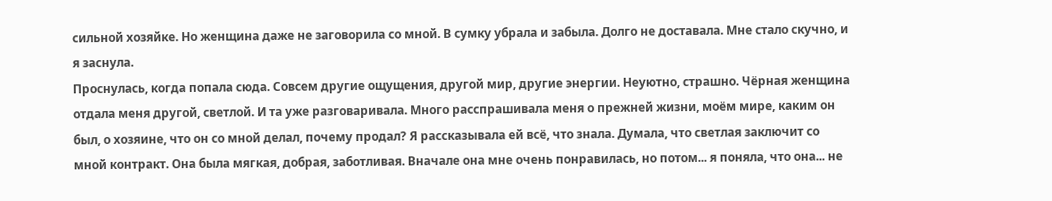сильной хозяйке. Но женщина даже не заговорила со мной. В сумку убрала и забыла. Долго не доставала. Мне стало скучно, и я заснула.
Проснулась, когда попала сюда. Совсем другие ощущения, другой мир, другие энергии. Неуютно, страшно. Чёрная женщина отдала меня другой, светлой. И та уже разговаривала. Много расспрашивала меня о прежней жизни, моём мире, каким он был, о хозяине, что он со мной делал, почему продал? Я рассказывала ей всё, что знала. Думала, что светлая заключит со мной контракт. Она была мягкая, добрая, заботливая. Вначале она мне очень понравилась, но потом... я поняла, что она... не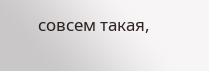совсем такая,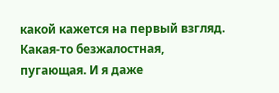какой кажется на первый взгляд. Какая-то безжалостная, пугающая. И я даже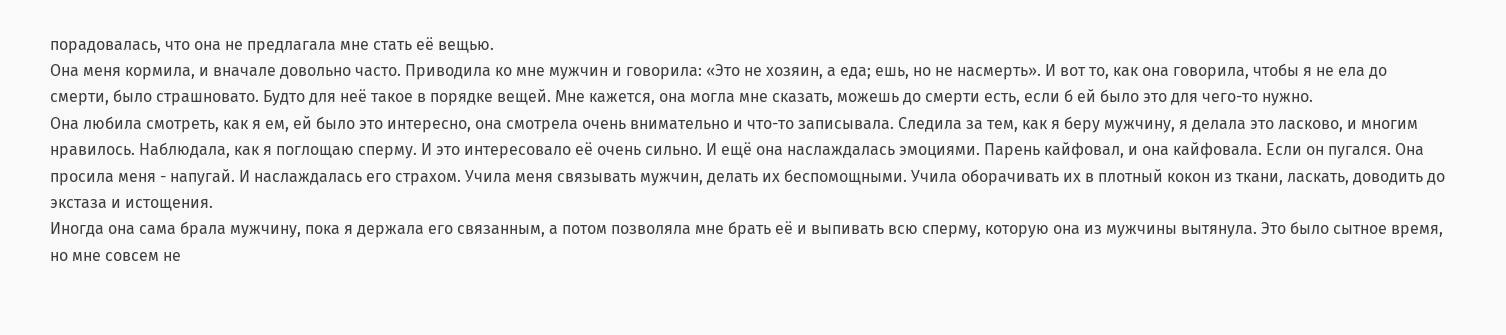порадовалась, что она не предлагала мне стать её вещью.
Она меня кормила, и вначале довольно часто. Приводила ко мне мужчин и говорила: «Это не хозяин, а еда; ешь, но не насмерть». И вот то, как она говорила, чтобы я не ела до смерти, было страшновато. Будто для неё такое в порядке вещей. Мне кажется, она могла мне сказать, можешь до смерти есть, если б ей было это для чего-то нужно.
Она любила смотреть, как я ем, ей было это интересно, она смотрела очень внимательно и что-то записывала. Следила за тем, как я беру мужчину, я делала это ласково, и многим нравилось. Наблюдала, как я поглощаю сперму. И это интересовало её очень сильно. И ещё она наслаждалась эмоциями. Парень кайфовал, и она кайфовала. Если он пугался. Она просила меня - напугай. И наслаждалась его страхом. Учила меня связывать мужчин, делать их беспомощными. Учила оборачивать их в плотный кокон из ткани, ласкать, доводить до экстаза и истощения.
Иногда она сама брала мужчину, пока я держала его связанным, а потом позволяла мне брать её и выпивать всю сперму, которую она из мужчины вытянула. Это было сытное время, но мне совсем не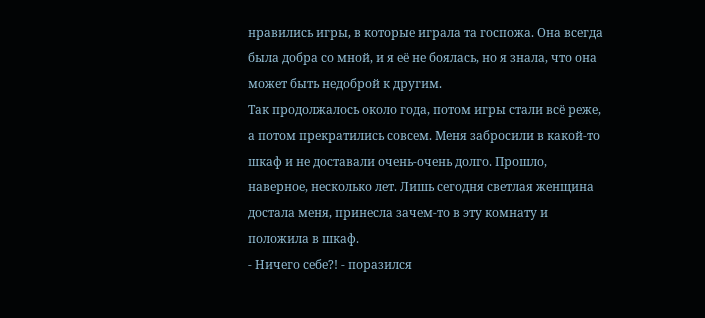нравились игры, в которые играла та госпожа. Она всегда была добра со мной, и я её не боялась, но я знала, что она может быть недоброй к другим.
Так продолжалось около года, потом игры стали всё реже, а потом прекратились совсем. Меня забросили в какой-то шкаф и не доставали очень-очень долго. Прошло, наверное, несколько лет. Лишь сегодня светлая женщина достала меня, принесла зачем-то в эту комнату и положила в шкаф.
- Ничего себе?! - поразился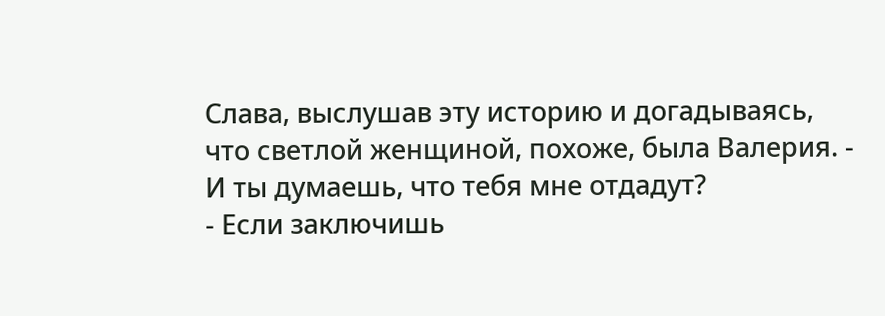Слава, выслушав эту историю и догадываясь, что светлой женщиной, похоже, была Валерия. - И ты думаешь, что тебя мне отдадут?
- Если заключишь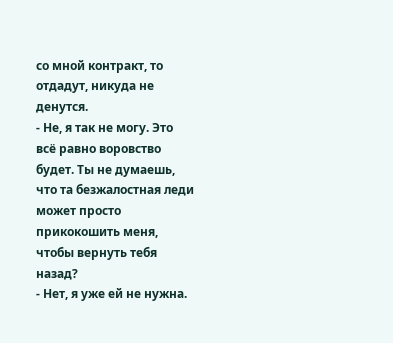со мной контракт, то отдадут, никуда не денутся.
- Не, я так не могу. Это всё равно воровство будет. Ты не думаешь, что та безжалостная леди может просто прикокошить меня, чтобы вернуть тебя назад?
- Нет, я уже ей не нужна.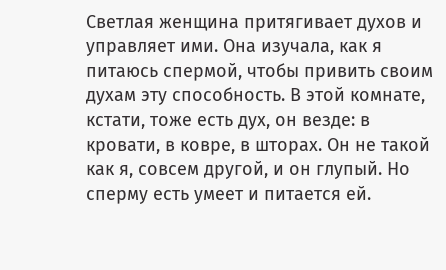Светлая женщина притягивает духов и управляет ими. Она изучала, как я питаюсь спермой, чтобы привить своим духам эту способность. В этой комнате, кстати, тоже есть дух, он везде: в кровати, в ковре, в шторах. Он не такой как я, совсем другой, и он глупый. Но сперму есть умеет и питается ей.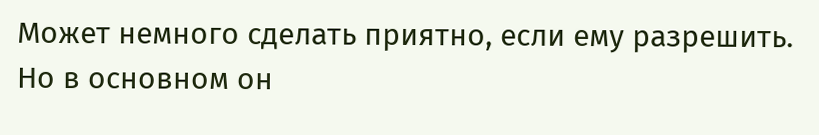Может немного сделать приятно, если ему разрешить. Но в основном он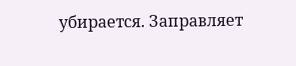убирается. Заправляет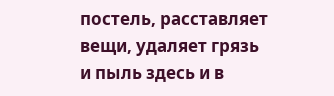постель, расставляет вещи, удаляет грязь и пыль здесь и в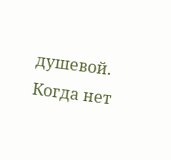душевой. Когда нет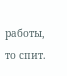работы, то спит.